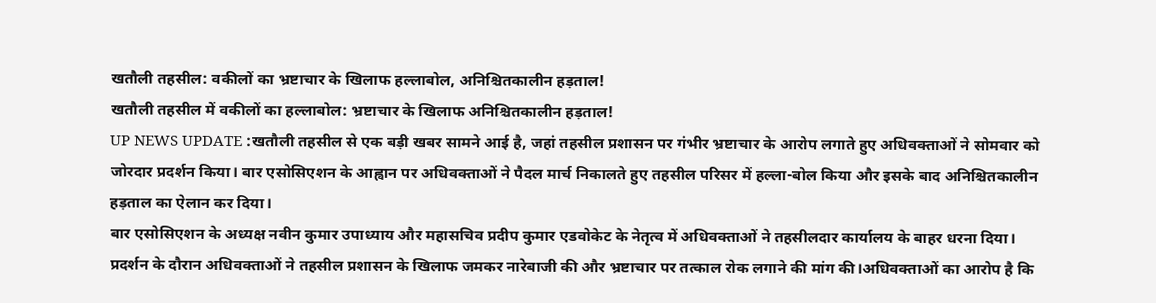खतौली तहसील: वकीलों का भ्रष्टाचार के खिलाफ हल्लाबोल, अनिश्चितकालीन हड़ताल!
खतौली तहसील में वकीलों का हल्लाबोल: भ्रष्टाचार के खिलाफ अनिश्चितकालीन हड़ताल!
UP NEWS UPDATE :खतौली तहसील से एक बड़ी खबर सामने आई है, जहां तहसील प्रशासन पर गंभीर भ्रष्टाचार के आरोप लगाते हुए अधिवक्ताओं ने सोमवार को जोरदार प्रदर्शन किया। बार एसोसिएशन के आह्वान पर अधिवक्ताओं ने पैदल मार्च निकालते हुए तहसील परिसर में हल्ला-बोल किया और इसके बाद अनिश्चितकालीन हड़ताल का ऐलान कर दिया।
बार एसोसिएशन के अध्यक्ष नवीन कुमार उपाध्याय और महासचिव प्रदीप कुमार एडवोकेट के नेतृत्व में अधिवक्ताओं ने तहसीलदार कार्यालय के बाहर धरना दिया। प्रदर्शन के दौरान अधिवक्ताओं ने तहसील प्रशासन के खिलाफ जमकर नारेबाजी की और भ्रष्टाचार पर तत्काल रोक लगाने की मांग की।अधिवक्ताओं का आरोप है कि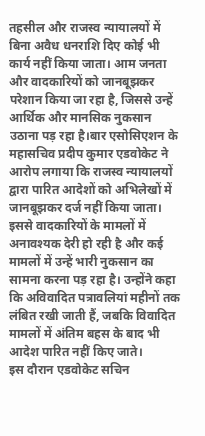तहसील और राजस्व न्यायालयों में बिना अवैध धनराशि दिए कोई भी कार्य नहीं किया जाता। आम जनता और वादकारियों को जानबूझकर परेशान किया जा रहा है, जिससे उन्हें आर्थिक और मानसिक नुकसान उठाना पड़ रहा है।बार एसोसिएशन के महासचिव प्रदीप कुमार एडवोकेट ने आरोप लगाया कि राजस्व न्यायालयों द्वारा पारित आदेशों को अभिलेखों में जानबूझकर दर्ज नहीं किया जाता। इससे वादकारियों के मामलों में अनावश्यक देरी हो रही है और कई मामलों में उन्हें भारी नुकसान का सामना करना पड़ रहा है। उन्होंने कहा कि अविवादित पत्रावलियां महीनों तक लंबित रखी जाती हैं, जबकि विवादित मामलों में अंतिम बहस के बाद भी आदेश पारित नहीं किए जाते।
इस दौरान एडवोकेट सचिन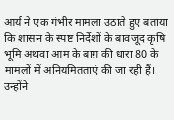आर्य ने एक गंभीर मामला उठाते हुए बताया कि शासन के स्पष्ट निर्देशों के बावजूद कृषि भूमि अथवा आम के बाग़ की धारा 80 के मामलों में अनियमितताएं की जा रही हैं। उन्होंने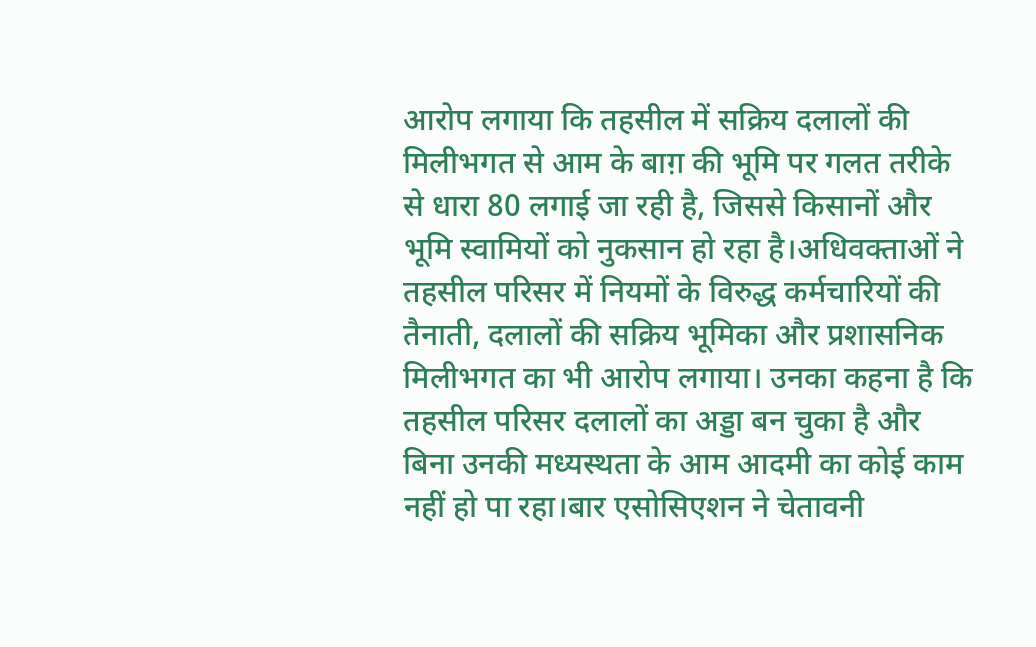आरोप लगाया कि तहसील में सक्रिय दलालों की मिलीभगत से आम के बाग़ की भूमि पर गलत तरीके से धारा 80 लगाई जा रही है, जिससे किसानों और भूमि स्वामियों को नुकसान हो रहा है।अधिवक्ताओं ने तहसील परिसर में नियमों के विरुद्ध कर्मचारियों की तैनाती, दलालों की सक्रिय भूमिका और प्रशासनिक मिलीभगत का भी आरोप लगाया। उनका कहना है कि तहसील परिसर दलालों का अड्डा बन चुका है और बिना उनकी मध्यस्थता के आम आदमी का कोई काम नहीं हो पा रहा।बार एसोसिएशन ने चेतावनी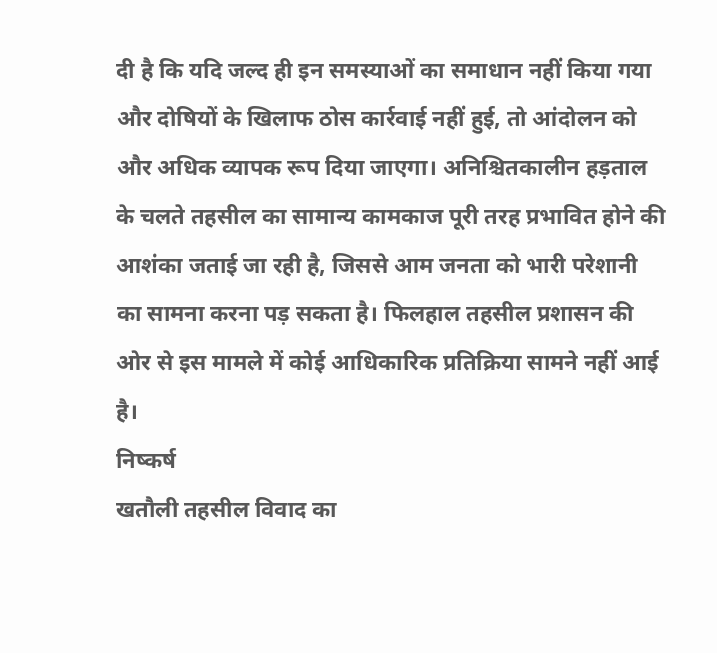दी है कि यदि जल्द ही इन समस्याओं का समाधान नहीं किया गया और दोषियों के खिलाफ ठोस कार्रवाई नहीं हुई, तो आंदोलन को और अधिक व्यापक रूप दिया जाएगा। अनिश्चितकालीन हड़ताल के चलते तहसील का सामान्य कामकाज पूरी तरह प्रभावित होने की आशंका जताई जा रही है, जिससे आम जनता को भारी परेशानी का सामना करना पड़ सकता है। फिलहाल तहसील प्रशासन की ओर से इस मामले में कोई आधिकारिक प्रतिक्रिया सामने नहीं आई है।
निष्कर्ष
खतौली तहसील विवाद का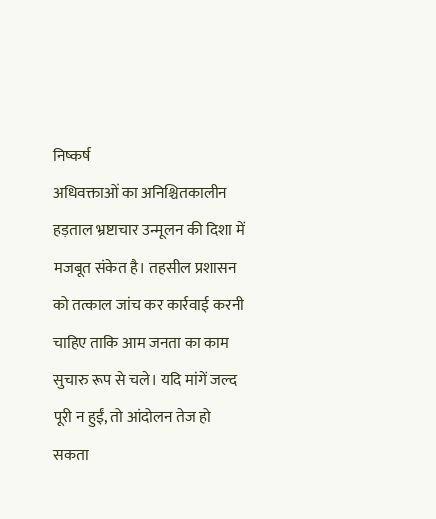निष्कर्ष
अधिवक्ताओं का अनिश्चितकालीन हड़ताल भ्रष्टाचार उन्मूलन की दिशा में मजबूत संकेत है। तहसील प्रशासन को तत्काल जांच कर कार्रवाई करनी चाहिए ताकि आम जनता का काम सुचारु रूप से चले। यदि मांगें जल्द पूरी न हुईं, तो आंदोलन तेज हो सकता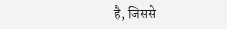है, जिससे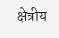क्षेत्रीय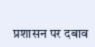प्रशासन पर दबाव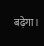बढ़ेगा।